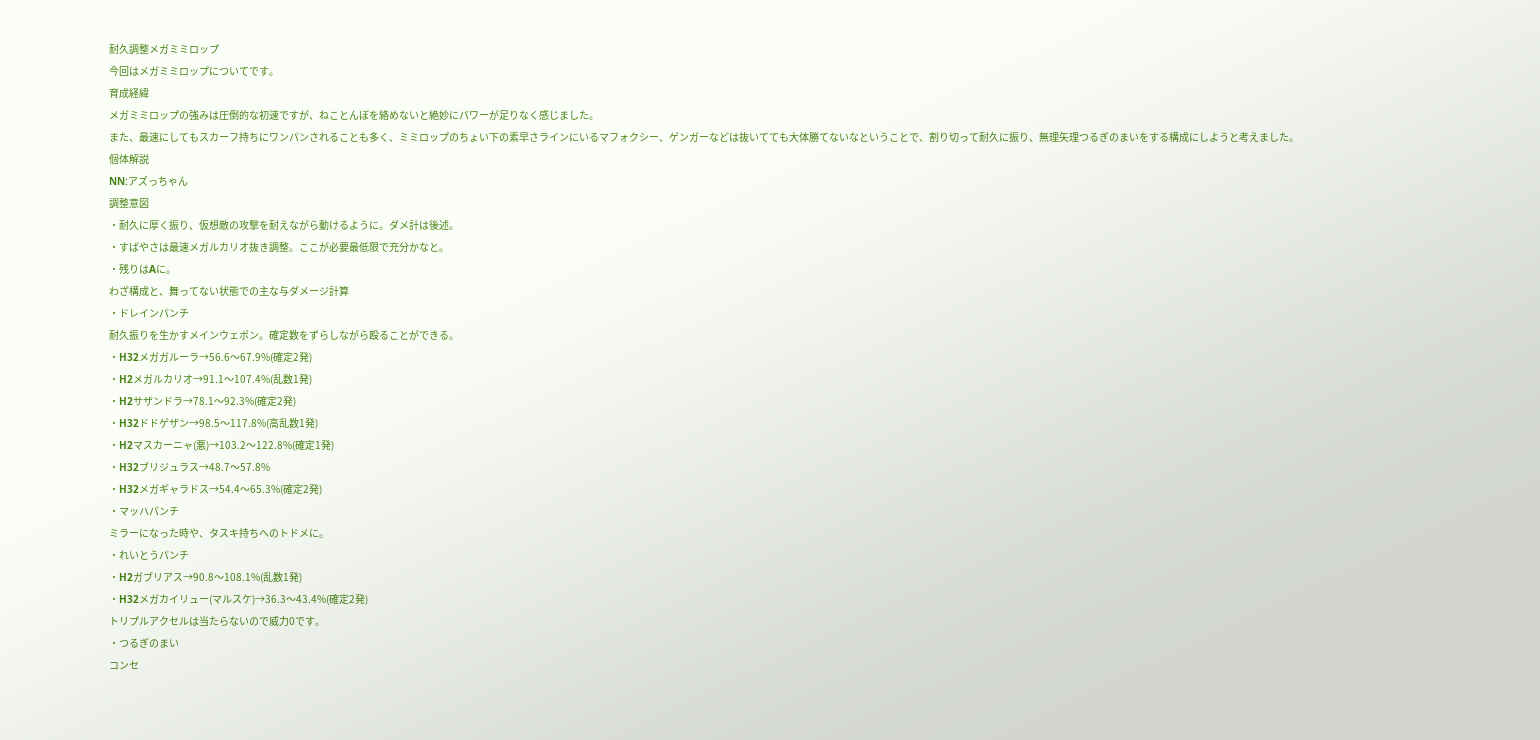耐久調整メガミミロップ
今回はメガミミロップについてです。
育成経緯
メガミミロップの強みは圧倒的な初速ですが、ねことんぼを絡めないと絶妙にパワーが足りなく感じました。
また、最速にしてもスカーフ持ちにワンパンされることも多く、ミミロップのちょい下の素早さラインにいるマフォクシー、ゲンガーなどは抜いてても大体勝てないなということで、割り切って耐久に振り、無理矢理つるぎのまいをする構成にしようと考えました。
個体解説
NN:アズっちゃん
調整意図
・耐久に厚く振り、仮想敵の攻撃を耐えながら動けるように。ダメ計は後述。
・すばやさは最速メガルカリオ抜き調整。ここが必要最低限で充分かなと。
・残りはAに。
わざ構成と、舞ってない状態での主な与ダメージ計算
・ドレインパンチ
耐久振りを生かすメインウェポン。確定数をずらしながら殴ることができる。
・H32メガガルーラ→56.6〜67.9%(確定2発)
・H2メガルカリオ→91.1〜107.4%(乱数1発)
・H2サザンドラ→78.1〜92.3%(確定2発)
・H32ドドゲザン→98.5〜117.8%(高乱数1発)
・H2マスカーニャ(悪)→103.2〜122.8%(確定1発)
・H32ブリジュラス→48.7〜57.8%
・H32メガギャラドス→54.4〜65.3%(確定2発)
・マッハパンチ
ミラーになった時や、タスキ持ちへのトドメに。
・れいとうパンチ
・H2ガブリアス→90.8〜108.1%(乱数1発)
・H32メガカイリュー(マルスケ)→36.3〜43.4%(確定2発)
トリプルアクセルは当たらないので威力0です。
・つるぎのまい
コンセ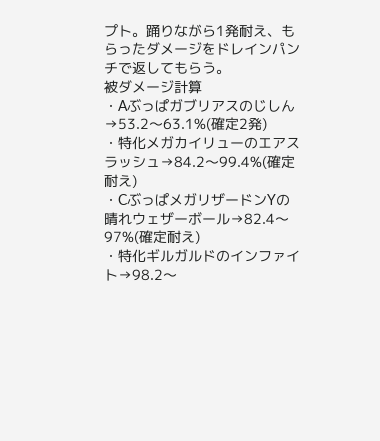プト。踊りながら1発耐え、もらったダメージをドレインパンチで返してもらう。
被ダメージ計算
・Aぶっぱガブリアスのじしん→53.2〜63.1%(確定2発)
・特化メガカイリューのエアスラッシュ→84.2〜99.4%(確定耐え)
・CぶっぱメガリザードンYの晴れウェザーボール→82.4〜97%(確定耐え)
・特化ギルガルドのインファイト→98.2〜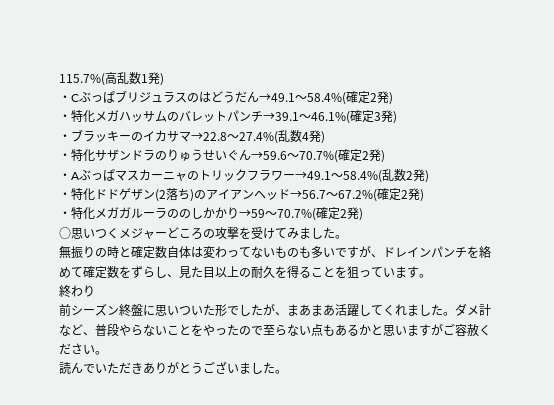115.7%(高乱数1発)
・Cぶっぱブリジュラスのはどうだん→49.1〜58.4%(確定2発)
・特化メガハッサムのバレットパンチ→39.1〜46.1%(確定3発)
・ブラッキーのイカサマ→22.8〜27.4%(乱数4発)
・特化サザンドラのりゅうせいぐん→59.6〜70.7%(確定2発)
・Aぶっぱマスカーニャのトリックフラワー→49.1〜58.4%(乱数2発)
・特化ドドゲザン(2落ち)のアイアンヘッド→56.7〜67.2%(確定2発)
・特化メガガルーラののしかかり→59〜70.7%(確定2発)
○思いつくメジャーどころの攻撃を受けてみました。
無振りの時と確定数自体は変わってないものも多いですが、ドレインパンチを絡めて確定数をずらし、見た目以上の耐久を得ることを狙っています。
終わり
前シーズン終盤に思いついた形でしたが、まあまあ活躍してくれました。ダメ計など、普段やらないことをやったので至らない点もあるかと思いますがご容赦ください。
読んでいただきありがとうございました。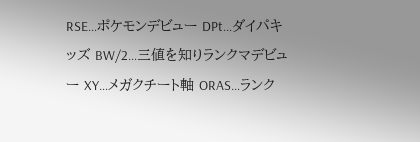RSE…ポケモンデビュー DPt…ダイパキッズ BW/2…三値を知りランクマデビュー XY…メガクチート軸 ORAS…ランク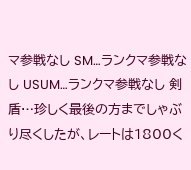マ参戦なし SM…ランクマ参戦なし USUM…ランクマ参戦なし 剣盾…珍しく最後の方までしゃぶり尽くしたが、レートは1800く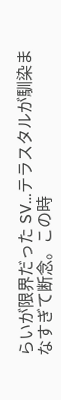らいが限界だった SV…テラスタルが馴染まなすぎて断念。この時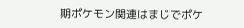期ポケモン関連はまじでポケ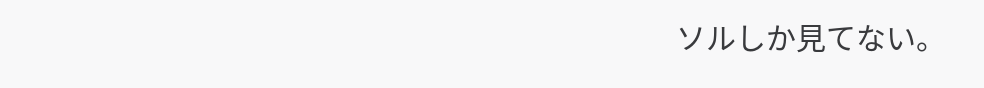ソルしか見てない。